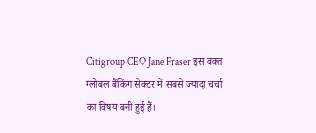Citigroup CEO Jane Fraser इस वक्त ग्लोबल बैंकिंग सेक्टर में सबसे ज्यादा चर्चा का विषय बनी हुई हैं।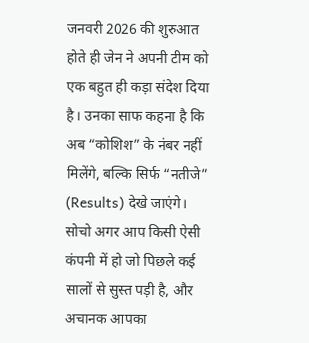जनवरी 2026 की शुरुआत होते ही जेन ने अपनी टीम को एक बहुत ही कड़ा संदेश दिया है। उनका साफ कहना है कि अब “कोशिश” के नंबर नहीं मिलेंगे, बल्कि सिर्फ “नतीजे” (Results) देखे जाएंगे।
सोचो अगर आप किसी ऐसी कंपनी में हो जो पिछले कई सालों से सुस्त पड़ी है, और अचानक आपका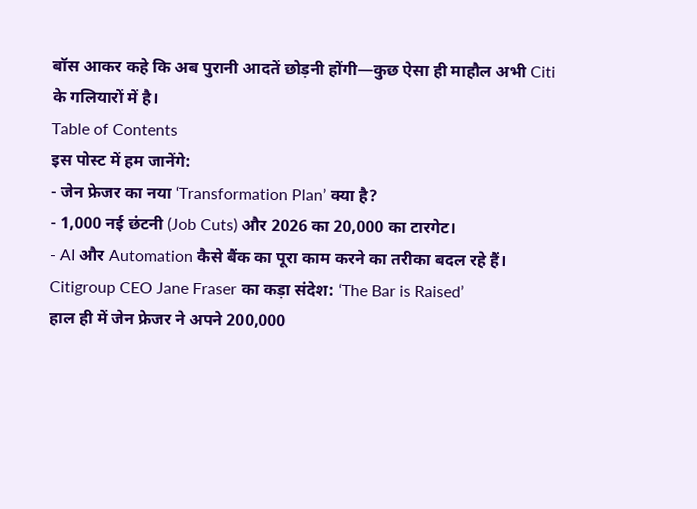बॉस आकर कहे कि अब पुरानी आदतें छोड़नी होंगी—कुछ ऐसा ही माहौल अभी Citi के गलियारों में है।
Table of Contents
इस पोस्ट में हम जानेंगे:
- जेन फ्रेजर का नया ‘Transformation Plan’ क्या है?
- 1,000 नई छंटनी (Job Cuts) और 2026 का 20,000 का टारगेट।
- AI और Automation कैसे बैंक का पूरा काम करने का तरीका बदल रहे हैं।
Citigroup CEO Jane Fraser का कड़ा संदेश: ‘The Bar is Raised’
हाल ही में जेन फ्रेजर ने अपने 200,000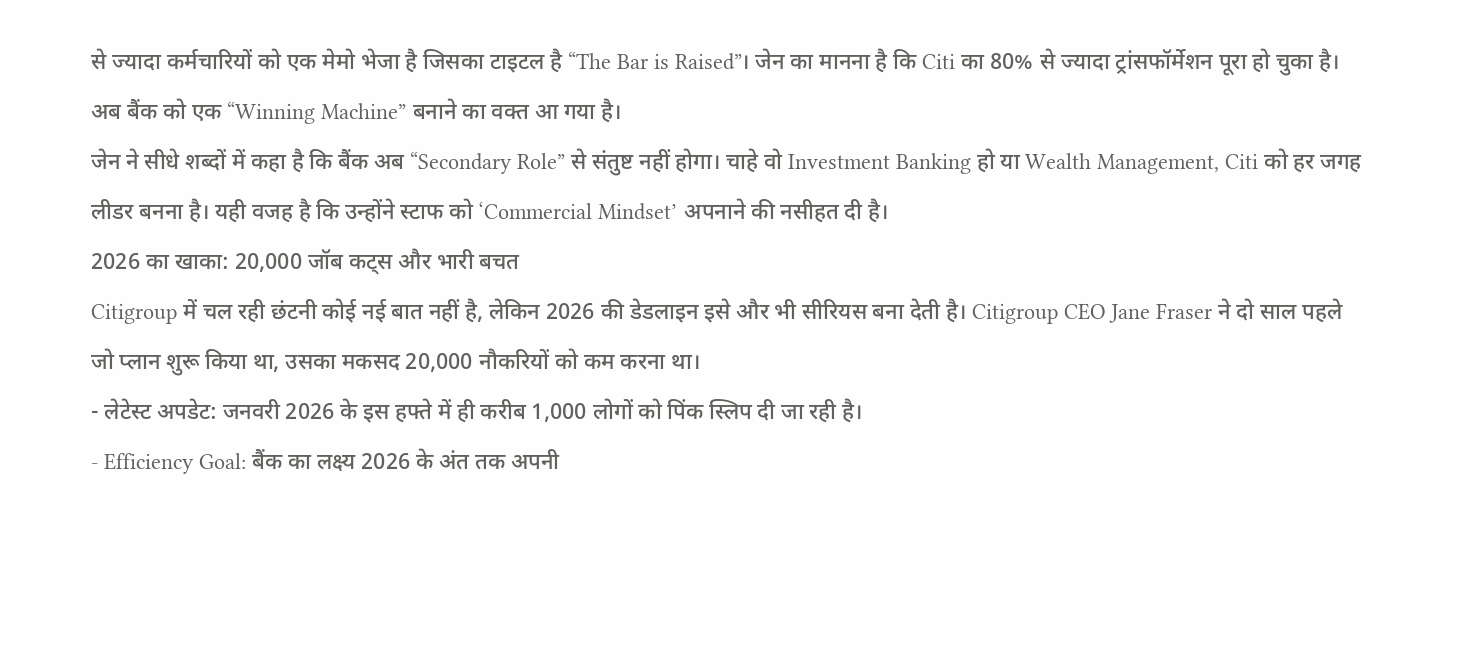से ज्यादा कर्मचारियों को एक मेमो भेजा है जिसका टाइटल है “The Bar is Raised”। जेन का मानना है कि Citi का 80% से ज्यादा ट्रांसफॉर्मेशन पूरा हो चुका है। अब बैंक को एक “Winning Machine” बनाने का वक्त आ गया है।
जेन ने सीधे शब्दों में कहा है कि बैंक अब “Secondary Role” से संतुष्ट नहीं होगा। चाहे वो Investment Banking हो या Wealth Management, Citi को हर जगह लीडर बनना है। यही वजह है कि उन्होंने स्टाफ को ‘Commercial Mindset’ अपनाने की नसीहत दी है।
2026 का खाका: 20,000 जॉब कट्स और भारी बचत
Citigroup में चल रही छंटनी कोई नई बात नहीं है, लेकिन 2026 की डेडलाइन इसे और भी सीरियस बना देती है। Citigroup CEO Jane Fraser ने दो साल पहले जो प्लान शुरू किया था, उसका मकसद 20,000 नौकरियों को कम करना था।
- लेटेस्ट अपडेट: जनवरी 2026 के इस हफ्ते में ही करीब 1,000 लोगों को पिंक स्लिप दी जा रही है।
- Efficiency Goal: बैंक का लक्ष्य 2026 के अंत तक अपनी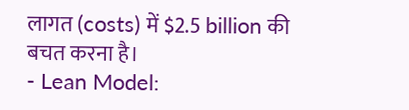लागत (costs) में $2.5 billion की बचत करना है।
- Lean Model: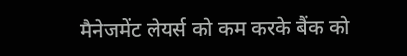मैनेजमेंट लेयर्स को कम करके बैंक को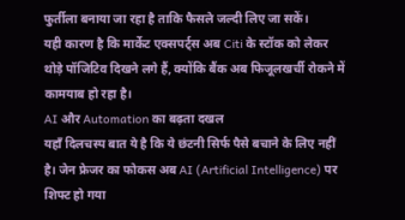फुर्तीला बनाया जा रहा है ताकि फैसले जल्दी लिए जा सकें।
यही कारण है कि मार्केट एक्सपर्ट्स अब Citi के स्टॉक को लेकर थोड़े पॉजिटिव दिखने लगे हैं, क्योंकि बैंक अब फिजूलखर्ची रोकने में कामयाब हो रहा है।
AI और Automation का बढ़ता दखल
यहाँ दिलचस्प बात ये है कि ये छंटनी सिर्फ पैसे बचाने के लिए नहीं है। जेन फ्रेजर का फोकस अब AI (Artificial Intelligence) पर शिफ्ट हो गया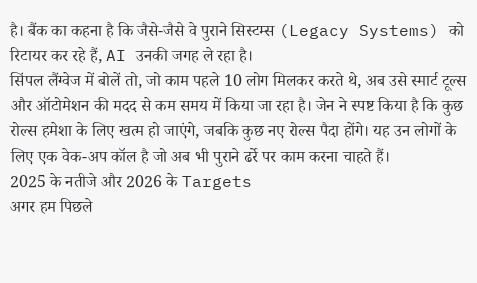है। बैंक का कहना है कि जैसे-जैसे वे पुराने सिस्टम्स (Legacy Systems) को रिटायर कर रहे हैं, AI उनकी जगह ले रहा है।
सिंपल लैंग्वेज में बोलें तो, जो काम पहले 10 लोग मिलकर करते थे, अब उसे स्मार्ट टूल्स और ऑटोमेशन की मदद से कम समय में किया जा रहा है। जेन ने स्पष्ट किया है कि कुछ रोल्स हमेशा के लिए खत्म हो जाएंगे, जबकि कुछ नए रोल्स पैदा होंगे। यह उन लोगों के लिए एक वेक-अप कॉल है जो अब भी पुराने ढर्रे पर काम करना चाहते हैं।
2025 के नतीजे और 2026 के Targets
अगर हम पिछले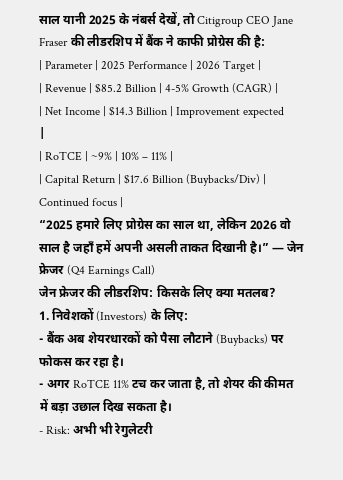साल यानी 2025 के नंबर्स देखें, तो Citigroup CEO Jane Fraser की लीडरशिप में बैंक ने काफी प्रोग्रेस की है:
| Parameter | 2025 Performance | 2026 Target |
| Revenue | $85.2 Billion | 4-5% Growth (CAGR) |
| Net Income | $14.3 Billion | Improvement expected |
| RoTCE | ~9% | 10% – 11% |
| Capital Return | $17.6 Billion (Buybacks/Div) | Continued focus |
“2025 हमारे लिए प्रोग्रेस का साल था, लेकिन 2026 वो साल है जहाँ हमें अपनी असली ताकत दिखानी है।” — जेन फ्रेजर (Q4 Earnings Call)
जेन फ्रेजर की लीडरशिप: किसके लिए क्या मतलब?
1. निवेशकों (Investors) के लिए:
- बैंक अब शेयरधारकों को पैसा लौटाने (Buybacks) पर फोकस कर रहा है।
- अगर RoTCE 11% टच कर जाता है, तो शेयर की कीमत में बड़ा उछाल दिख सकता है।
- Risk: अभी भी रेगुलेटरी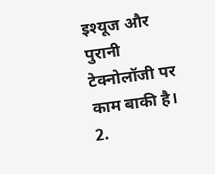इश्यूज और पुरानी टेक्नोलॉजी पर काम बाकी है।
2.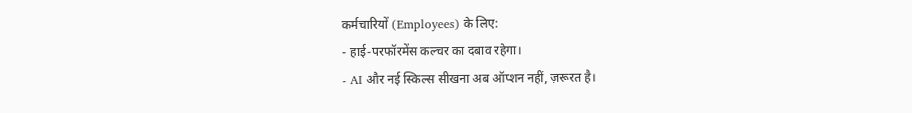कर्मचारियों (Employees) के लिए:
- हाई-परफॉरमेंस कल्चर का दबाव रहेगा।
- AI और नई स्किल्स सीखना अब ऑप्शन नहीं, ज़रूरत है।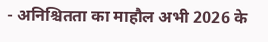- अनिश्चितता का माहौल अभी 2026 के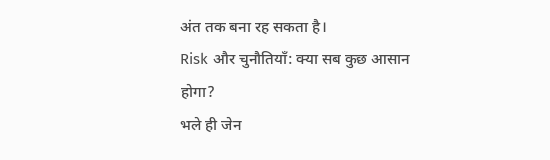अंत तक बना रह सकता है।
Risk और चुनौतियाँ: क्या सब कुछ आसान होगा?
भले ही जेन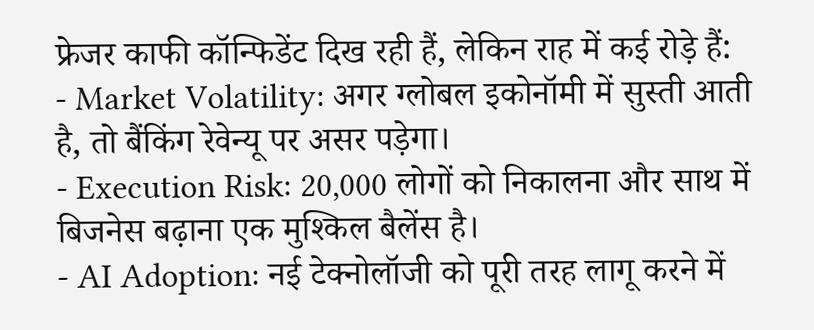फ्रेजर काफी कॉन्फिडेंट दिख रही हैं, लेकिन राह में कई रोड़े हैं:
- Market Volatility: अगर ग्लोबल इकोनॉमी में सुस्ती आती है, तो बैंकिंग रेवेन्यू पर असर पड़ेगा।
- Execution Risk: 20,000 लोगों को निकालना और साथ में बिजनेस बढ़ाना एक मुश्किल बैलेंस है।
- AI Adoption: नई टेक्नोलॉजी को पूरी तरह लागू करने में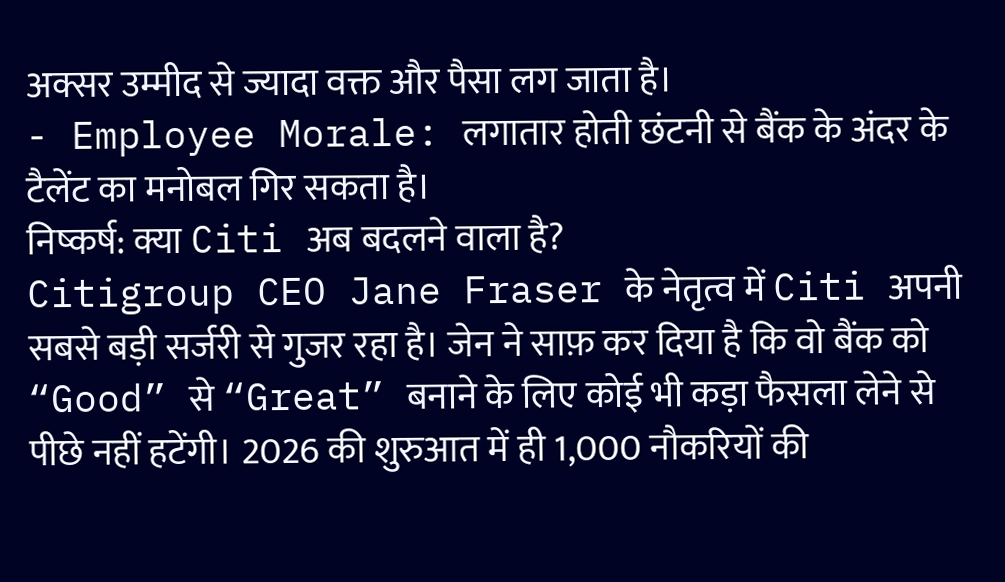अक्सर उम्मीद से ज्यादा वक्त और पैसा लग जाता है।
- Employee Morale: लगातार होती छंटनी से बैंक के अंदर के टैलेंट का मनोबल गिर सकता है।
निष्कर्ष: क्या Citi अब बदलने वाला है?
Citigroup CEO Jane Fraser के नेतृत्व में Citi अपनी सबसे बड़ी सर्जरी से गुजर रहा है। जेन ने साफ़ कर दिया है कि वो बैंक को “Good” से “Great” बनाने के लिए कोई भी कड़ा फैसला लेने से पीछे नहीं हटेंगी। 2026 की शुरुआत में ही 1,000 नौकरियों की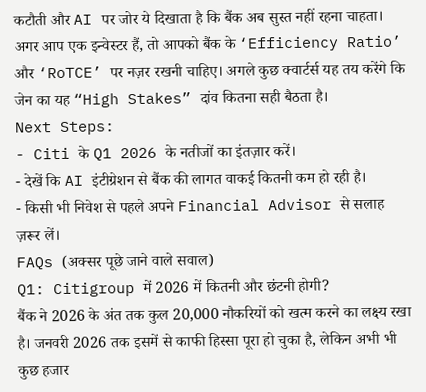कटौती और AI पर जोर ये दिखाता है कि बैंक अब सुस्त नहीं रहना चाहता।
अगर आप एक इन्वेस्टर हैं, तो आपको बैंक के ‘Efficiency Ratio’ और ‘RoTCE’ पर नज़र रखनी चाहिए। अगले कुछ क्वार्टर्स यह तय करेंगे कि जेन का यह “High Stakes” दांव कितना सही बैठता है।
Next Steps:
- Citi के Q1 2026 के नतीजों का इंतज़ार करें।
- देखें कि AI इंटीग्रेशन से बैंक की लागत वाकई कितनी कम हो रही है।
- किसी भी निवेश से पहले अपने Financial Advisor से सलाह ज़रूर लें।
FAQs (अक्सर पूछे जाने वाले सवाल)
Q1: Citigroup में 2026 में कितनी और छंटनी होगी?
बैंक ने 2026 के अंत तक कुल 20,000 नौकरियों को खत्म करने का लक्ष्य रखा है। जनवरी 2026 तक इसमें से काफी हिस्सा पूरा हो चुका है, लेकिन अभी भी कुछ हजार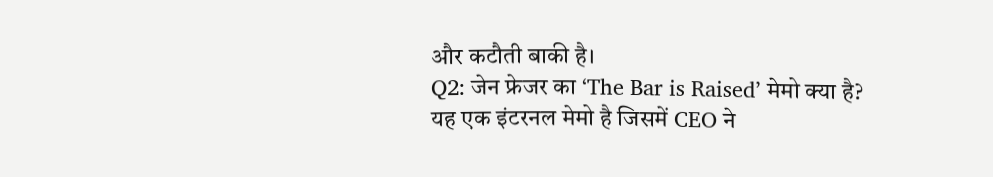और कटौती बाकी है।
Q2: जेन फ्रेजर का ‘The Bar is Raised’ मेमो क्या है?
यह एक इंटरनल मेमो है जिसमें CEO ने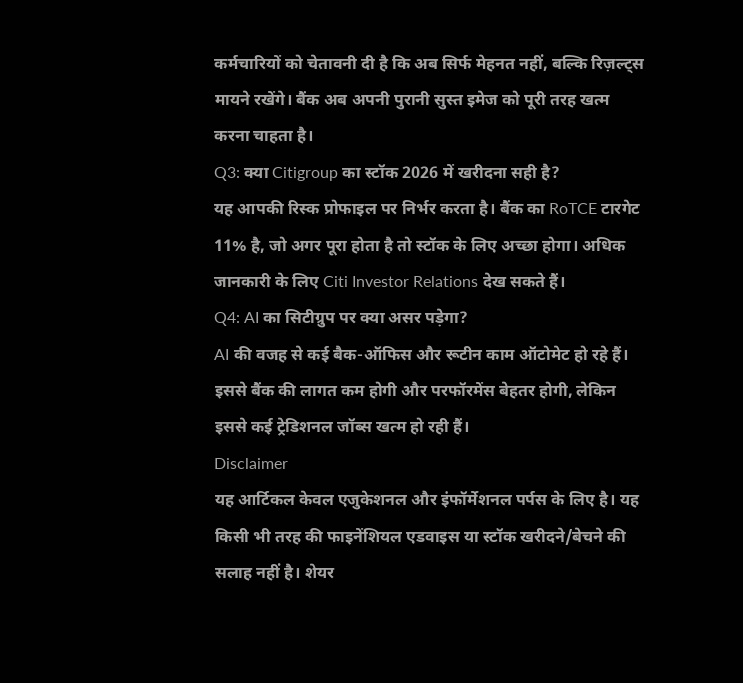कर्मचारियों को चेतावनी दी है कि अब सिर्फ मेहनत नहीं, बल्कि रिज़ल्ट्स मायने रखेंगे। बैंक अब अपनी पुरानी सुस्त इमेज को पूरी तरह खत्म करना चाहता है।
Q3: क्या Citigroup का स्टॉक 2026 में खरीदना सही है?
यह आपकी रिस्क प्रोफाइल पर निर्भर करता है। बैंक का RoTCE टारगेट 11% है, जो अगर पूरा होता है तो स्टॉक के लिए अच्छा होगा। अधिक जानकारी के लिए Citi Investor Relations देख सकते हैं।
Q4: AI का सिटीग्रुप पर क्या असर पड़ेगा?
AI की वजह से कई बैक-ऑफिस और रूटीन काम ऑटोमेट हो रहे हैं। इससे बैंक की लागत कम होगी और परफॉरमेंस बेहतर होगी, लेकिन इससे कई ट्रेडिशनल जॉब्स खत्म हो रही हैं।
Disclaimer
यह आर्टिकल केवल एजुकेशनल और इंफॉर्मेशनल पर्पस के लिए है। यह किसी भी तरह की फाइनेंशियल एडवाइस या स्टॉक खरीदने/बेचने की सलाह नहीं है। शेयर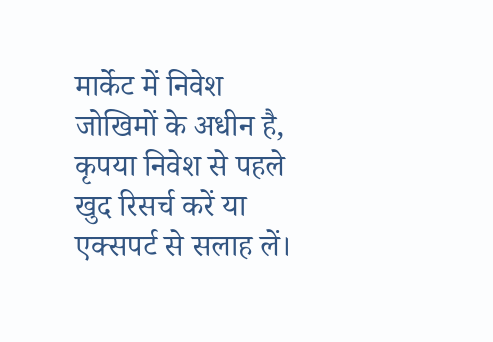मार्केट में निवेश जोखिमों के अधीन है, कृपया निवेश से पहले खुद रिसर्च करें या एक्सपर्ट से सलाह लें।